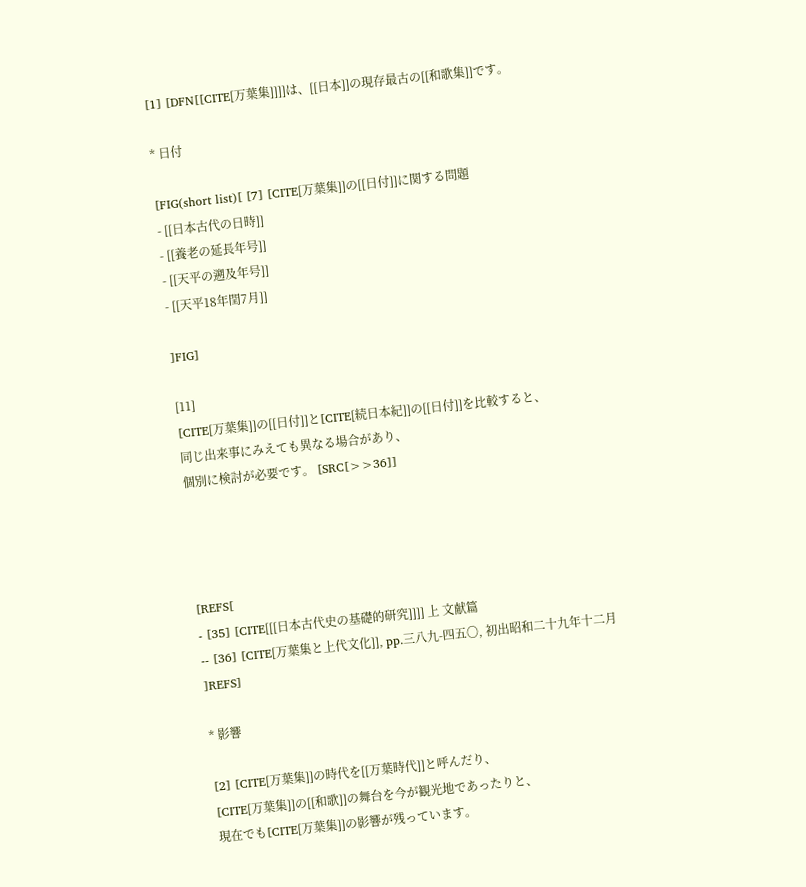[1] [DFN[[CITE[万葉集]]]]は、[[日本]]の現存最古の[[和歌集]]です。

* 日付

[FIG(short list)[ [7] [CITE[万葉集]]の[[日付]]に関する問題
- [[日本古代の日時]]
- [[養老の延長年号]]
- [[天平の遡及年号]]
- [[天平18年閏7月]]

]FIG]

[11]
[CITE[万葉集]]の[[日付]]と[CITE[続日本紀]]の[[日付]]を比較すると、
同じ出来事にみえても異なる場合があり、
個別に検討が必要です。 [SRC[>>36]]




[REFS[
- [35] [CITE[[[日本古代史の基礎的研究]]]] 上 文献篇
-- [36] [CITE[万葉集と上代文化]], pp.三八九-四五〇, 初出昭和二十九年十二月
]REFS]

* 影響

[2] [CITE[万葉集]]の時代を[[万葉時代]]と呼んだり、
[CITE[万葉集]]の[[和歌]]の舞台を今が観光地であったりと、
現在でも[CITE[万葉集]]の影響が残っています。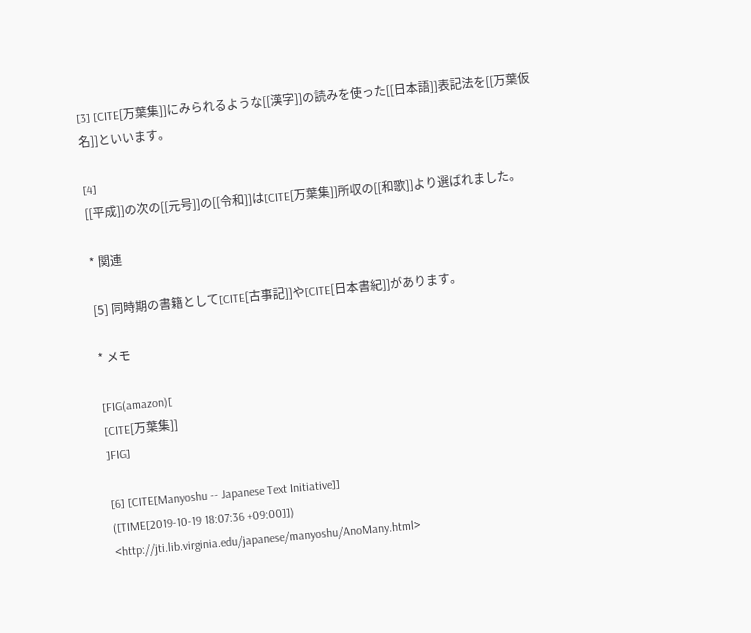[3] [CITE[万葉集]]にみられるような[[漢字]]の読みを使った[[日本語]]表記法を[[万葉仮名]]といいます。

[4]
[[平成]]の次の[[元号]]の[[令和]]は[CITE[万葉集]]所収の[[和歌]]より選ばれました。

* 関連

[5] 同時期の書籍として[CITE[古事記]]や[CITE[日本書紀]]があります。

* メモ

[FIG(amazon)[
[CITE[万葉集]]
]FIG]

[6] [CITE[Manyoshu -- Japanese Text Initiative]]
([TIME[2019-10-19 18:07:36 +09:00]])
<http://jti.lib.virginia.edu/japanese/manyoshu/AnoMany.html>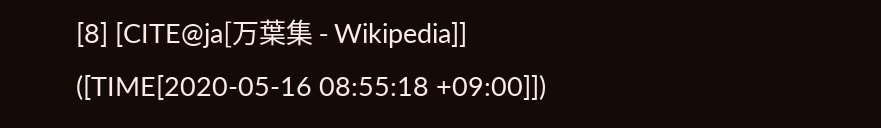[8] [CITE@ja[万葉集 - Wikipedia]]
([TIME[2020-05-16 08:55:18 +09:00]])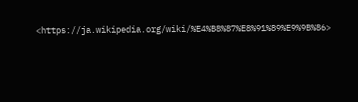<https://ja.wikipedia.org/wiki/%E4%B8%87%E8%91%89%E9%9B%86>